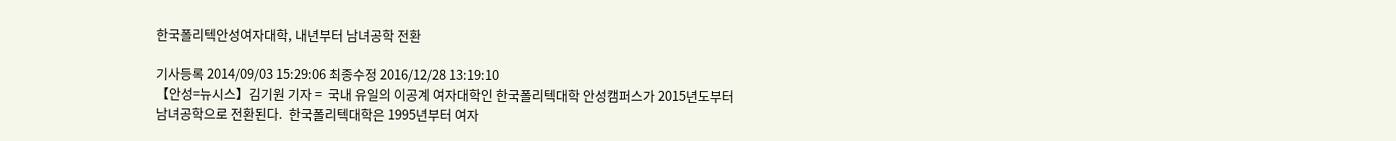한국폴리텍안성여자대학, 내년부터 남녀공학 전환

기사등록 2014/09/03 15:29:06 최종수정 2016/12/28 13:19:10
【안성=뉴시스】김기원 기자 =  국내 유일의 이공계 여자대학인 한국폴리텍대학 안성캠퍼스가 2015년도부터 남녀공학으로 전환된다.  한국폴리텍대학은 1995년부터 여자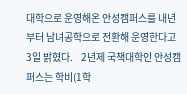대학으로 운영해온 안성캠퍼스를 내년부터 남녀공학으로 전환해 운영한다고 3일 밝혔다.    2년제 국책대학인 안성캠퍼스는 학비(1학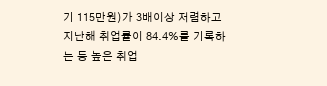기 115만원)가 3배이상 저렴하고 지난해 취업률이 84.4%를 기록하는 등 높은 취업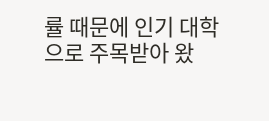률 때문에 인기 대학으로 주목받아 왔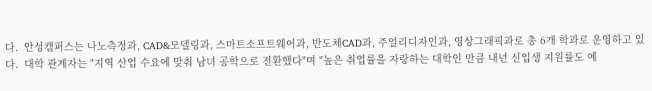다.  안성캠퍼스는 나노측정과, CAD&모델링과, 스마트소프트웨어과, 반도체CAD과, 주얼리디자인과, 영상그래픽과로 총 6개 학과로 운영하고 있다.  대학 관계자는 "지역 산업 수요에 맞춰 남녀 공학으로 전환했다"며 "높은 취업률을 자랑하는 대학인 만큼 내년 신입생 지원률도 예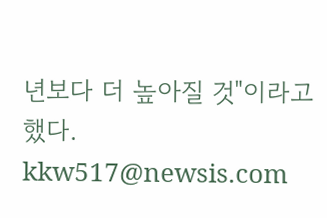년보다 더 높아질 것"이라고 했다.  kkw517@newsis.com